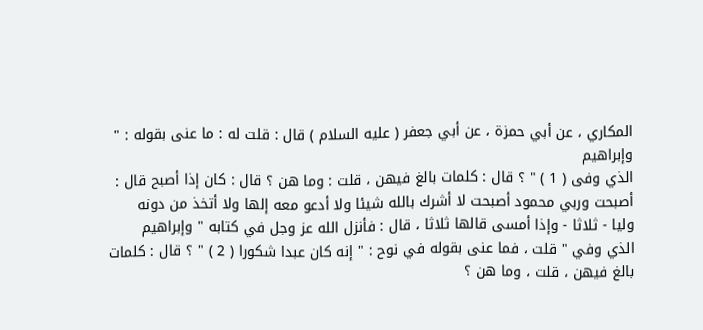المكاري ، عن أبي حمزة ، عن أبي جعفر ( عليه السلام ) قال : قلت له : ما عنى بقوله : " وإبراهيم
الذي وفى ( 1 ) " ؟ قال : كلمات بالغ فيهن ، قلت : وما هن ؟ قال : كان إذا أصبح قال :
أصبحت وربي محمود أصبحت لا أشرك بالله شيئا ولا أدعو معه إلها ولا أتخذ من دونه
وليا - ثلاثا - وإذا أمسى قالها ثلاثا ، قال : فأنزل الله عز وجل في كتابه " وإبراهيم
الذي وفي " قلت ، فما عنى بقوله في نوح : " إنه كان عبدا شكورا ( 2 ) " ؟ قال : كلمات
بالغ فيهن ، قلت ، وما هن ؟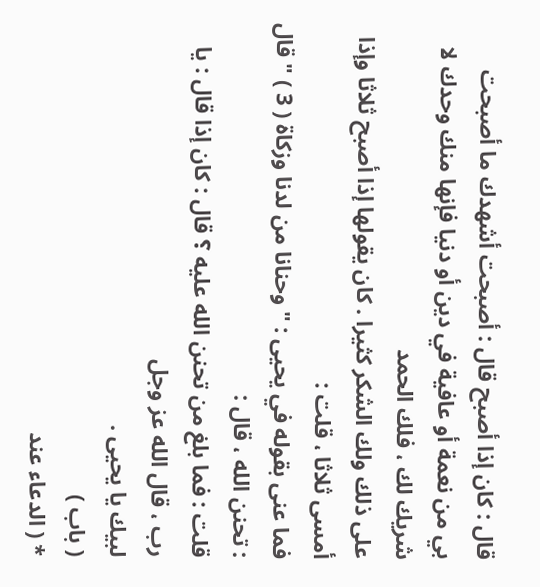قال : كان إذا أصبح قال : أصبحت أشهدك ما أصبحت
بي من نعمة أو عافية في دين أو دنيا فإنها منك وحدك لا شريك لك ، فلك الحمد
على ذلك ولك الشكر كثيرا . كان يقولها إذا أصبح ثلاثا وإذا أمسى ثلاثا ، قلت :
فما عنى بقوله في يحيى : " وحنانا من لدنا وزكاة ( 3 ) " قال : تحنن الله ، قال :
قلت : فما بلغ من تحنن الله عليه ؟ قال : كان إذا قال : يا رب ، قال الله عز وجل
لبيك يا يحيى .
( باب )
* ( الدعاء عند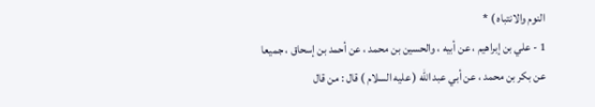النوم والانتباه ) *
1 - علي بن إبراهيم ، عن أبيه ، والحسين بن محمد ، عن أحمد بن إسحاق ، جميعا
عن بكر بن محمد ، عن أبي عبد الله ( عليه السلام ) قال : من قال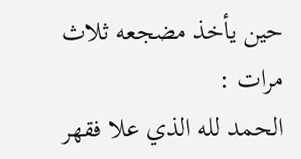حين يأخذ مضجعه ثلاث مرات :
الحمد لله الذي علا فقهر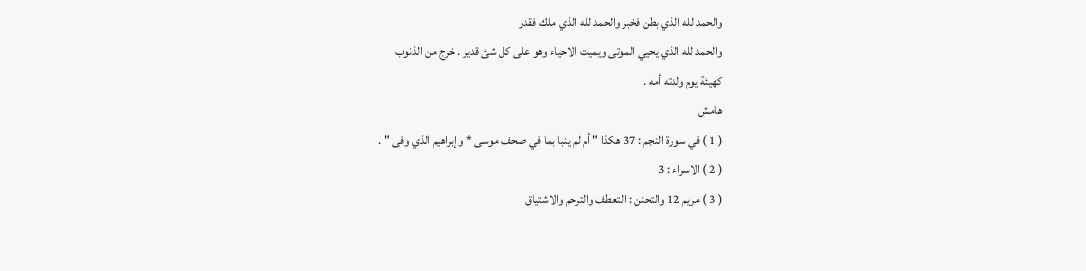والحمد لله الذي بطن فخبر والحمد لله الذي ملك فقدر
والحمد لله الذي يحيي الموتى ويميت الاحياء وهو على كل شئ قدير . خرج من الذنوب
كهيئة يوم ولدته أمه .
هامش
( 1 ) في سورة النجم : 37 هكذا " أم لم ينبا بما في صحف موسى * وإبراهيم الذي وفى " .
( 2 ) الاسراء : 3
( 3 ) مريم 12 والتحنن : التعطف والترحم والاشتياق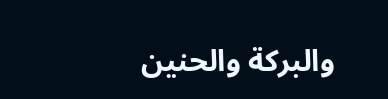والبركة والحنين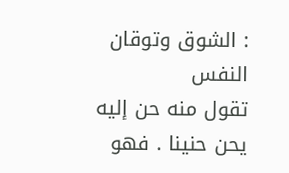: الشوق وتوقان النفس
تقول منه حن إليه يحن حنينا . فهو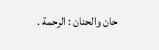حان والحنان : الرحمة .